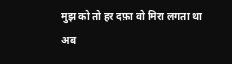मुझ को तो हर दफ़ा वो मिरा लगता था
अब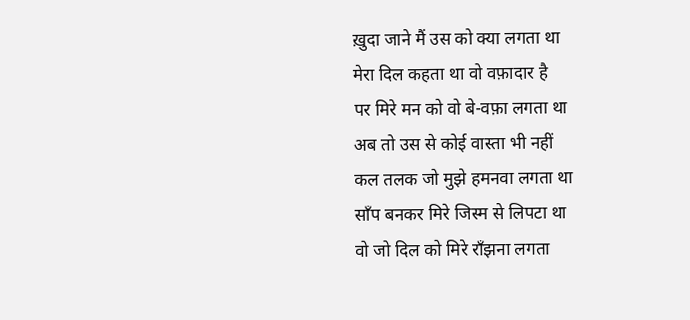ख़ुदा जाने मैं उस को क्या लगता था
मेरा दिल कहता था वो वफ़ादार है
पर मिरे मन को वो बे-वफ़ा लगता था
अब तो उस से कोई वास्ता भी नहीं
कल तलक जो मुझे हमनवा लगता था
साँप बनकर मिरे जिस्म से लिपटा था
वो जो दिल को मिरे राँझना लगता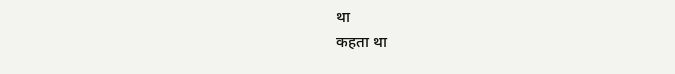था
कहता था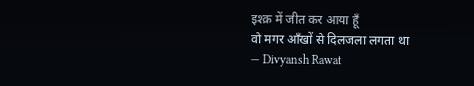इश्क़ में जीत कर आया हूँ
वो मगर आँखों से दिलजला लगता था
— Divyansh Rawat